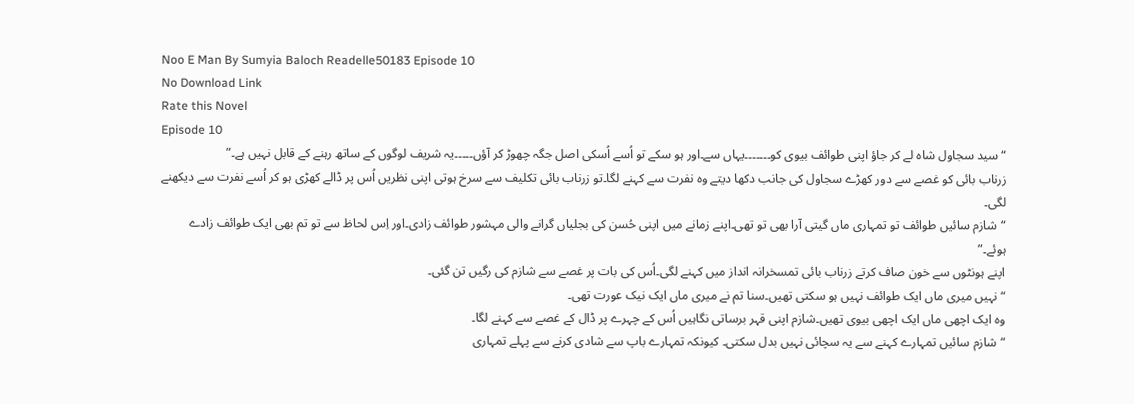Noo E Man By Sumyia Baloch Readelle50183 Episode 10
No Download Link
Rate this Novel
Episode 10
“سید سجاول شاه لے کر جاؤ اپنی طوائف بیوی کو۔۔۔۔۔۔۔یہاں سے۔اور ہو سکے تو اُسے اُسکی اصل جگہ چھوڑ کر آؤں۔۔۔۔۔یہ شریف لوگوں کے ساتھ رہنے کے قابل نہیں ہے۔”
زرناب بائی کو غصے سے دور کھڑے سجاول کی جانب دکھا دیتے وہ نفرت سے کہنے لگا۔تو زرناب بائی تکلیف سے سرخ ہوتی اپنی نظریں اُس پر ڈالے کھڑی ہو کر اُسے نفرت سے دیکھنے لگی۔
“شازم سائیں طوائف تو تمہاری ماں گیتی آرا بھی تو تھی۔اپنے زمانے میں اپنی حُسن کی بجلیاں گرانے والی مہشور طوائف زادی۔اور اِس لحاظ سے تو تم بھی ایک طوائف زادے ہوئے۔”
اپنے ہونٹوں سے خون صاف کرتے زرناب بائی تمسخرانہ انداز میں کہنے لگی۔اُس کی بات پر غصے سے شازم کی رگیں تن گئی۔
“نہیں میری ماں ایک طوائف نہیں ہو سکتی تھیں۔سنا تم نے میری ماں ایک نیک عورت تھی۔
وہ ایک اچھی ماں ایک اچھی بیوی تھیں۔شازم اپنی قہر برساتی نگاہیں اُس کے چہرے پر ڈال کے غصے سے کہنے لگا۔
“شازم سائیں تمہارے کہنے سے یہ سچائی نہیں بدل سکتی۔ کیونکہ تمہارے باپ سے شادی کرنے سے پہلے تمہاری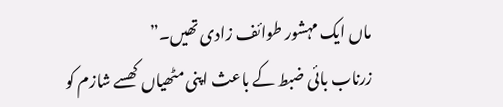ماں ایک مہشور طوائف زادی تھیں۔”
زرناب بائی ضبط کے باعث اپنی مٹھیاں کھسے شازم کو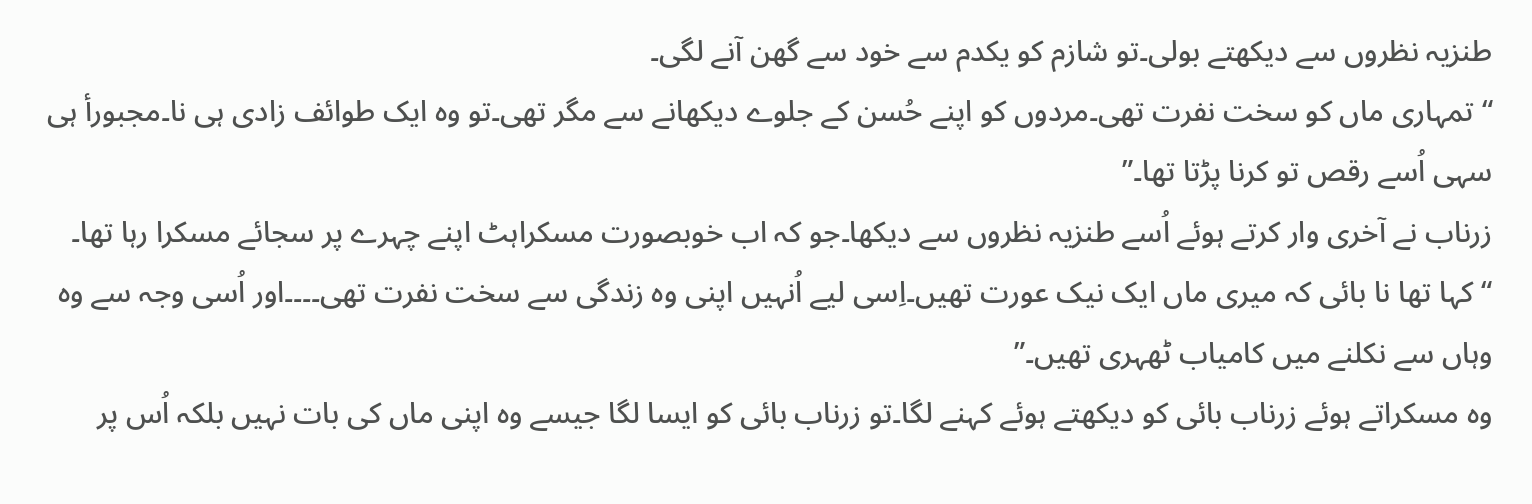طنزیہ نظروں سے دیکھتے بولی۔تو شازم کو یکدم سے خود سے گھن آنے لگی۔
“تمہاری ماں کو سخت نفرت تھی۔مردوں کو اپنے حُسن کے جلوے دیکھانے سے مگر تھی۔تو وہ ایک طوائف زادی ہی نا۔مجبورأ ہی سہی اُسے رقص تو کرنا پڑتا تھا۔”
زرناب نے آخری وار کرتے ہوئے اُسے طنزیہ نظروں سے دیکھا۔جو کہ اب خوبصورت مسکراہٹ اپنے چہرے پر سجائے مسکرا رہا تھا۔
“کہا تھا نا بائی کہ میری ماں ایک نیک عورت تھیں۔اِسی لیے اُنہیں اپنی وه زندگی سے سخت نفرت تھی۔۔۔۔اور اُسی وجہ سے وہ وہاں سے نکلنے میں کامیاب ٹھہری تھیں۔”
وہ مسکراتے ہوئے زرناب بائی کو دیکھتے ہوئے کہنے لگا۔تو زرناب بائی کو ایسا لگا جیسے وہ اپنی ماں کی بات نہیں بلکہ اُس پر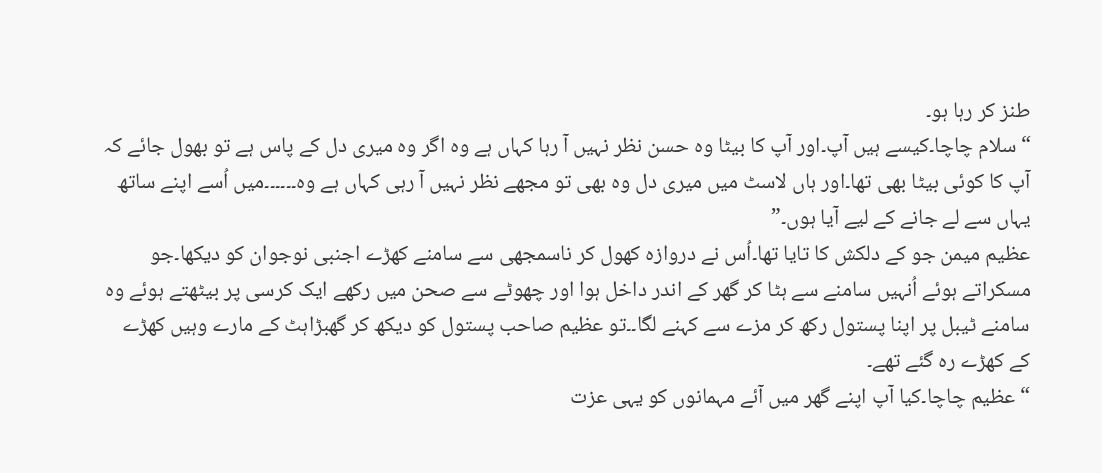طنز کر رہا ہو۔
“سلام چاچا۔کیسے ہیں آپ۔اور آپ کا بیٹا وہ حسن نظر نہیں آ رہا کہاں ہے وہ اگر وہ میری دل کے پاس ہے تو بھول جائے کہ آپ کا کوئی بیٹا بھی تھا۔اور ہاں لاسٹ میں میری دل وہ بھی تو مجھے نظر نہیں آ رہی کہاں ہے وہ۔۔۔۔۔۔میں اُسے اپنے ساتھ یہاں سے لے جانے کے لیے آیا ہوں۔”
عظیم میمن جو کے دلکش کا تایا تھا۔اُس نے دروازه کھول کر ناسمجھی سے سامنے کھڑے اجنبی نوجوان کو دیکھا۔جو مسکراتے ہوئے اُنہیں سامنے سے ہٹا کر گھر کے اندر داخل ہوا اور چھوٹے سے صحن میں رکھے ایک کرسی پر بیٹھتے ہوئے وہ سامنے ٹیبل پر اپنا پستول رکھ کر مزے سے کہنے لگا۔۔تو عظیم صاحب پستول کو دیکھ کر گھبڑاہٹ کے مارے وہیں کھڑے کے کھڑے رہ گئے تھے۔
“عظیم چاچا۔کیا آپ اپنے گھر میں آئے مہمانوں کو یہی عزت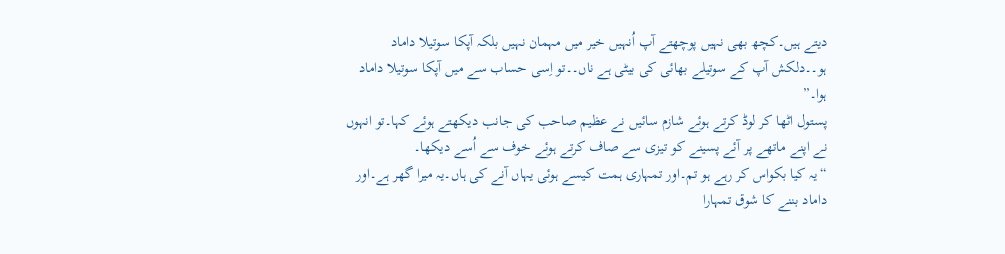دیتے ہیں۔کچھ بھی نہیں پوچھتے آپ اُنہیں خیر میں مہمان نہیں بلکہ آپکا سوتیلا داماد ہو۔۔دلکش آپ کے سوتیلے بھائی کی بیٹی ہے ناں۔۔تو اِسی حساب سے میں آپکا سوتیلا داماد ہوا۔”
پستول اٹھا کر لوڈ کرتے ہوئے شازم سائیں نے عظیم صاحب کی جانب دیکھتے ہوئے کہا۔تو انہوں نے اپنے ماتھے پر آئے پسینے کو تیزی سے صاف کرتے ہوئے خوف سے اُسے دیکھا۔
“یہ کیا بکواس کر رہے ہو تم۔اور تمہاری ہمت کیسے ہوئی یہاں آنے کی ہاں۔یہ میرا گھر ہے۔اور داماد بننے کا شوق تمہارا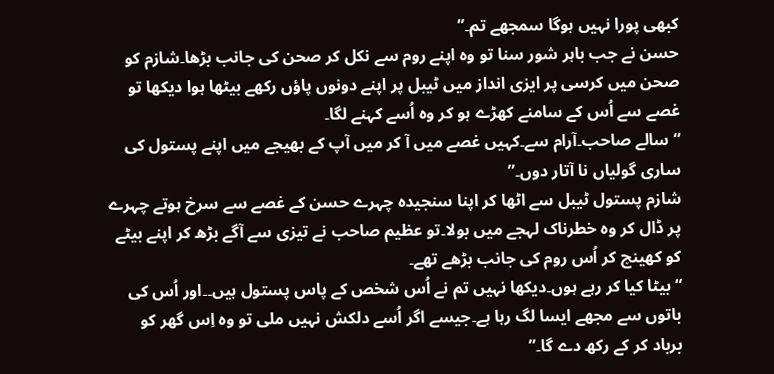کبھی پورا نہیں ہوگا سمجھے تم۔”
حسن نے جب باہر شور سنا تو وہ اپنے روم سے نکل کر صحن کی جانب بڑھا۔شازم کو صحن میں کرسی پر ایزی انداز میں ٹیبل پر اپنے دونوں پاؤں رکھے بیٹھا ہوا دیکھا تو غصے سے اُس کے سامنے کھڑے ہو کر وہ اُسے کہنے لگا۔
“سالے صاحب۔آرام سے۔کہیں غصے میں آ کر میں آپ کے بھیجے میں اپنے پستول کی ساری گولیاں نا آتار دوں۔”
شازم پستول ٹیبل سے اٹھا کر اپنا سنجیده چہرے حسن کے غصے سے سرخ ہوتے چہرے پر ڈال کر وہ خطرناک لہجے میں بولا۔تو عظیم صاحب نے تیزی سے آگے بڑھ کر اپنے بیٹے کو کھینچ کر اُس روم کی جانب بڑھے تھے۔
“بیٹا کیا کر رہے ہوں۔دیکھا نہیں تم نے اُس شخص کے پاس پستول ہیں۔۔اور اُس کی باتوں سے مجھے ایسا لگ رہا ہے۔جیسے اگر اُسے دلکش نہیں ملی تو وہ اِس گھر کو برباد کر کے رکھ دے گا۔”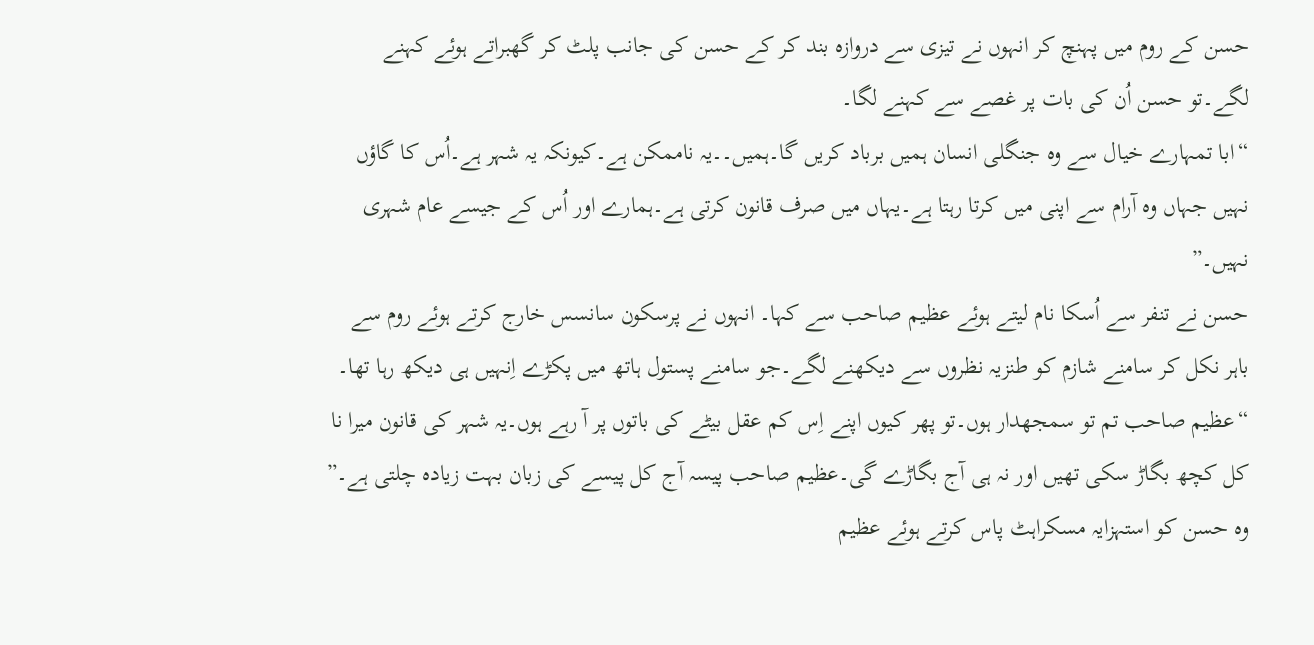حسن کے روم میں پہنچ کر انہوں نے تیزی سے دروازه بند کر کے حسن کی جانب پلٹ کر گھبراتے ہوئے کہنے لگے۔تو حسن اُن کی بات پر غصے سے کہنے لگا۔
“ابا تمہارے خیال سے وہ جنگلی انسان ہمیں برباد کریں گا۔ہمیں۔۔یہ ناممکن ہے۔کیونکہ یہ شہر ہے۔اُس کا گاؤں نہیں جہاں وہ آرام سے اپنی میں کرتا رہتا ہے۔یہاں میں صرف قانون کرتی ہے۔ہمارے اور اُس کے جیسے عام شہری نہیں۔”
حسن نے تنفر سے اُسکا نام لیتے ہوئے عظیم صاحب سے کہا۔ انہوں نے پرسکون سانسس خارج کرتے ہوئے روم سے باہر نکل کر سامنے شازم کو طنزیہ نظروں سے دیکھنے لگے۔جو سامنے پستول ہاتھ میں پکڑے اِنہیں ہی دیکھ رہا تھا۔
“عظیم صاحب تم تو سمجھدار ہوں۔تو پھر کیوں اپنے اِس کم عقل بیٹے کی باتوں پر آ رہے ہوں۔یہ شہر کی قانون میرا نا کل کچھ بگاڑ سکی تھیں اور نہ ہی آج بگاڑے گی۔عظیم صاحب پیسہ آج کل پیسے کی زبان بہت زیادہ چلتی ہے۔”
وہ حسن کو استہزایہ مسکراہٹ پاس کرتے ہوئے عظیم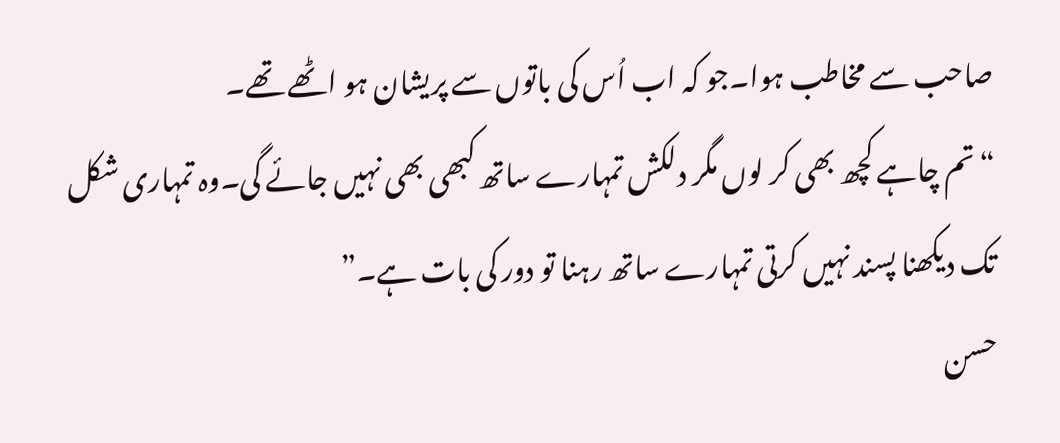صاحب سے مخاطب ہوا۔جو کہ اب اُس کی باتوں سے پریشان ہو اٹھے تھے۔
“تم چاہے کچھ بھی کر لوں مگر دلکش تمہارے ساتھ کبھی بھی نہیں جائے گی۔وہ تمہاری شکل تک دیکھنا پسند نہیں کرتی تمہارے ساتھ رہنا تو دور کی بات ہے۔”
حسن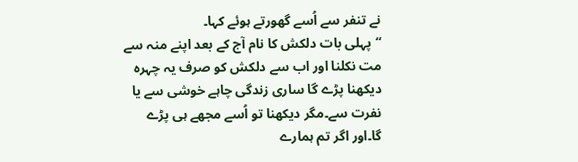نے تنفر سے اُسے گھورتے ہوئے کہا۔
“پہلی بات دلکش کا نام آج کے بعد اپنے منہ سے مت نکلنا اور اب سے دلکش کو صرف یہ چہرہ دیکھنا پڑے گا ساری زندگی چاہے خوشی سے یا نفرت سے۔مگر دیکھنا تو اُسے مجھے ہی پڑے گا۔اور اگر تم ہمارے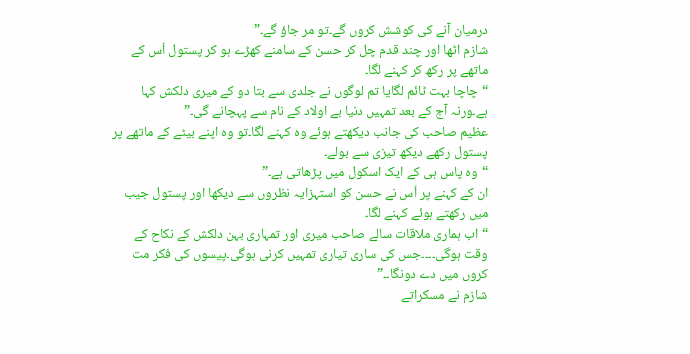درمیان آنے کی کوشش کروں گے۔تو مر جاؤ گے۔”
شازم اٹھا اور چند قدم چل کر حسن کے سامنے کھڑے ہو کر پستول اُس کے ماتھے پر رکھ کر کہنے لگا۔
“چاچا بہت ٹائم لگایا تم لوگوں نے جلدی سے بتا دو کے میری دلکش کہا ہے۔ورنہ آج کے بعد تمہیں دنیا بے اولاد کے نام سے پہچانے گی۔”
عظیم صاحب کی جانب دیکھتے ہوئے وہ کہنے لگا۔تو وہ اپنے بیٹے کے ماتھے پر پستول رکھے دیکھ تیزی سے بولے۔
“وہ پاس ہی کے ایک اسکول میں پڑھاتی ہے۔”
ان کے کہنے پر اُس نے حسن کو استہزایہ نظروں سے دیکھا اور پستول جیب میں رکھتے ہوئے کہنے لگا۔
“اب ہماری ملاقات سالے صاحب میری اور تمہاری بہن دلکش کے نکاح کے وقت ہوگی۔۔۔۔جس کی ساری تیاری تمہیں کرنی ہوگی۔پیسوں کی فکر مت کروں میں دے دونگا۔۔”
شازم نے مسکراتے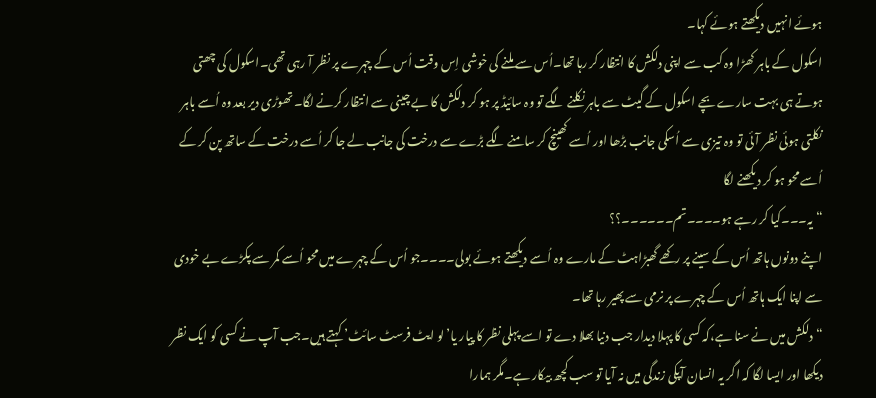ہوئے انہیں دیکھتے ہوئے کہا۔
اسکول کے باہر کھڑا وہ کب سے اپنی دلکش کا انتظار کر رہا تھا۔اُس سے ملنے کی خوشی اِس وقت اُس کے چہرے پر نظر آ رہی تھی۔اسکول کی چھتی ہوتے ہی بہت سارے بچے اسکول کے گیٹ سے باہر نکلنے لگے تو وہ سائیڈ پر ہو کر دلکش کا بے چینی سے انتظار کرنے لگا۔ تھوڑی دیر بعد وہ اُسے باہر نکلتی ہوئی نظر آئی تو وہ تیزی سے اُسکی جانب بڑھا اور اُسے کھینچ کر سامنے لگے بڑے سے درخت کی جانب لے جا کر اُسے درخت کے ساتھ پن کر کے اُسے محو ہو کر دیکھنے لگا
“یہ۔۔۔کیا کر رہے ہو۔۔۔۔تم۔۔۔۔۔۔؟؟
اپنے دونوں ہاتھ اُس کے سینے پر رکھے گھبڑاہٹ کے مارے وہ اُسے دیکھتے ہوئے بولی۔۔۔۔جو اُس کے چہرے میں محو اُسے کمر سے پکڑے بے خودی سے اپنا ایک ہاتھ اُس کے چہرے پر نرمی سے پھیر رہا تھا۔
“دلکش میں نے سنا ہے،کہ کسی کا پہلا دیدار جب دنیا بھلا دے تو اسے پہلی نظر کا پیار یا’ لو ایٹ فرسٹ سائٹ’ کہتے ہیں۔جب آپ نے کسی کو ایک نظر دیکھا اور ایسا لگا کہ اگر یہ انسان آپکی زندگی میں نہ آیا تو سب کچھ بیکار ہے۔مگر ہمارا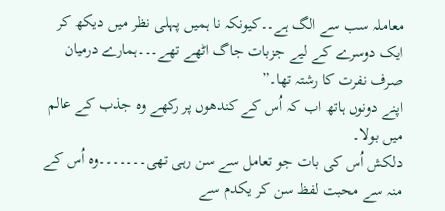معاملہ سب سے الگ ہے۔۔کیونکہ نا ہمیں پہلی نظر میں دیکھ کر ایک دوسرے کے لیے جزبات جاگ اٹھے تھے۔۔۔ہمارے درمیان صرف نفرت کا رشتہ تھا۔”
اپنے دونوں ہاتھ اب کہ اُس کے کندھوں پر رکھے وہ جذب کے عالم میں بولا۔
دلکش اُس کی بات جو تعامل سے سن رہی تھی۔۔۔۔۔۔۔وہ اُس کے منہ سے محبت لفظ سن کر یکدم سے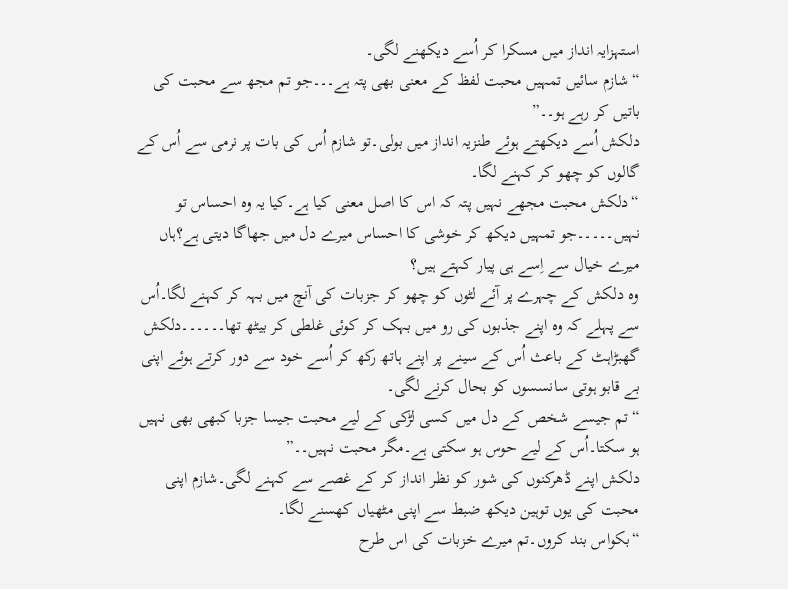استہزایہ انداز میں مسکرا کر اُسے دیکھنے لگی۔
“شازم سائیں تمہیں محبت لفظ کے معنی بھی پتہ ہے۔۔۔جو تم مجھ سے محبت کی باتیں کر رہے ہو۔۔”
دلکش اُسے دیکھتے ہوئے طنزیہ انداز میں بولی۔تو شازم اُس کی بات پر نرمی سے اُس کے گالوں کو چھو کر کہنے لگا۔
“دلکش محبت مجھے نہیں پتہ کہ اس کا اصل معنی کیا ہے۔کیا یہ وہ احساس تو نہیں۔۔۔۔۔جو تمہیں دیکھ کر خوشی کا احساس میرے دل میں جھاگا دیتی ہے؟ہاں میرے خیال سے اِسے ہی پیار کہتے ہیں؟
وہ دلکش کے چہرے پر آئے لٹوں کو چھو کر جزبات کی آنچ میں بہہ کر کہنے لگا۔اُس سے پہلے کہ وہ اپنے جذبوں کی رو میں بہک کر کوئی غلطی کر بیٹھ تھا۔۔۔۔۔۔دلکش گھبڑاہٹ کے باعث اُس کے سینے پر اپنے ہاتھ رکھ کر اُسے خود سے دور کرتے ہوئے اپنی بے قابو ہوتی سانسسوں کو بحال کرنے لگی۔
“تم جیسے شخص کے دل میں کسی لڑکی کے لیے محبت جیسا جزبا کبھی بھی نہیں ہو سکتا۔اُس کے لیے حوس ہو سکتی ہے۔مگر محبت نہیں۔۔”
دلکش اپنے ڈھرکنوں کی شور کو نظر انداز کر کے غصے سے کہنے لگی۔شازم اپنی محبت کی یوں توہین دیکھ ضبط سے اپنی مٹھیاں کھسنے لگا۔
“بکواس بند کروں۔تم میرے خزبات کی اس طرح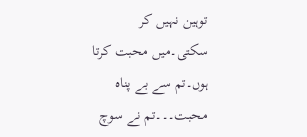توہین نہیں کر سکتی۔میں محبت کرتا ہوں۔تم سے بے پناه محبت۔۔۔تم نے سوچ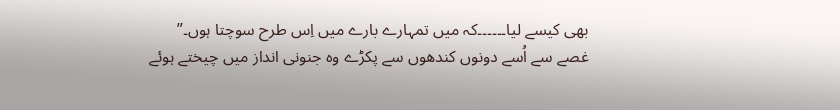بھی کیسے لیا۔۔۔۔۔۔کہ میں تمہارے بارے میں اِس طرح سوچتا ہوں۔”
غصے سے اُسے دونوں کندھوں سے پکڑے وہ جنونی انداز میں چیختے ہوئے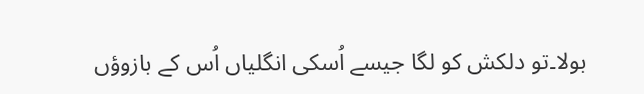بولا۔تو دلکش کو لگا جیسے اُسکی انگلیاں اُس کے بازوؤں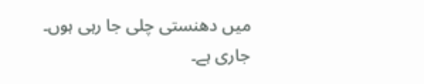میں دھنستی چلی جا رہی ہوں۔
جاری ہے۔